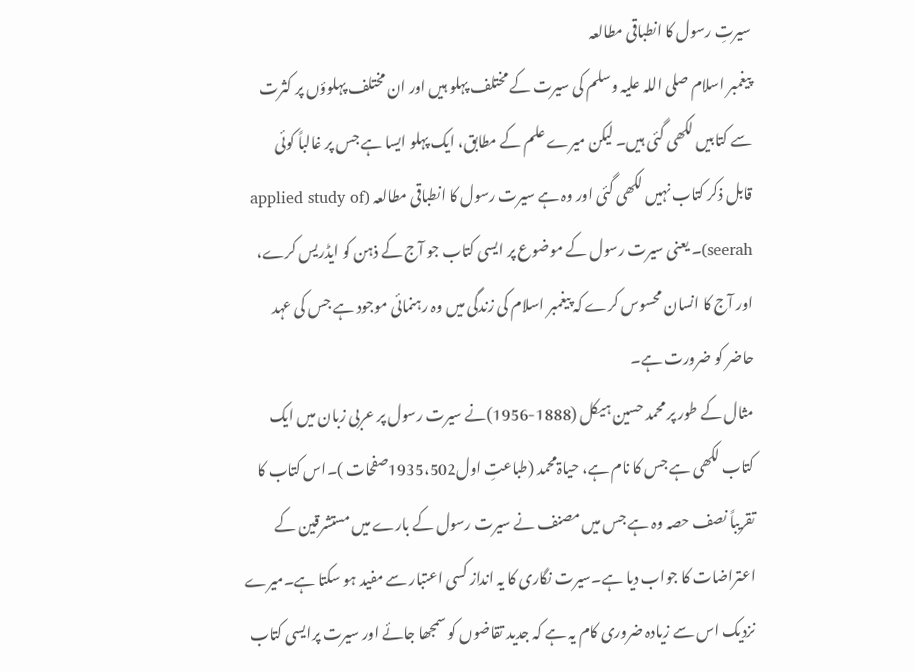سیرتِ رسول کا انطباقی مطالعہ
پیغمبر اسلام صلی اللہ علیہ وسلم کی سیرت کے مختلف پہلو ہیں اور ان مختلف پہلوؤں پر کثرت سے کتابیں لکھی گئی ہیں۔ لیکن میرے علم کے مطابق، ایک پہلو ایسا ہے جس پر غالباً کوئی قابل ذکر کتاب نہیں لکھی گئی اور وہ ہے سیرت رسول کا انطباقی مطالعہ (applied study of seerah)۔ یعنی سیرت رسول کے موضوع پر ایسی کتاب جو آج کے ذہن کو ایڈریس کرے، اور آج کا انسان محسوس کرے کہ پیغمبر اسلام کی زندگی میں وہ رہنمائی موجود ہے جس کی عہد حاضر کو ضرورت ہے۔
مثال کے طور پر محمد حسین ہیکل (1888-1956)نے سیرت رسول پر عربی زبان میں ایک کتاب لکھی ہے جس کا نام ہے، حیاۃمحمد (طباعتِ اول1935،502صفحات )۔اس کتاب کا تقریباً نصف حصہ وہ ہے جس میں مصنف نے سیرت رسول کے بارے میں مستشرقین کے اعتراضات کا جواب دیا ہے۔سیرت نگاری کا یہ انداز کسی اعتبار سے مفید ہو سکتا ہے۔میرے نزدیک اس سے زیادہ ضروری کام یہ ہے کہ جدید تقاضوں کو سمجھا جائے اور سیرت پرایسی کتاب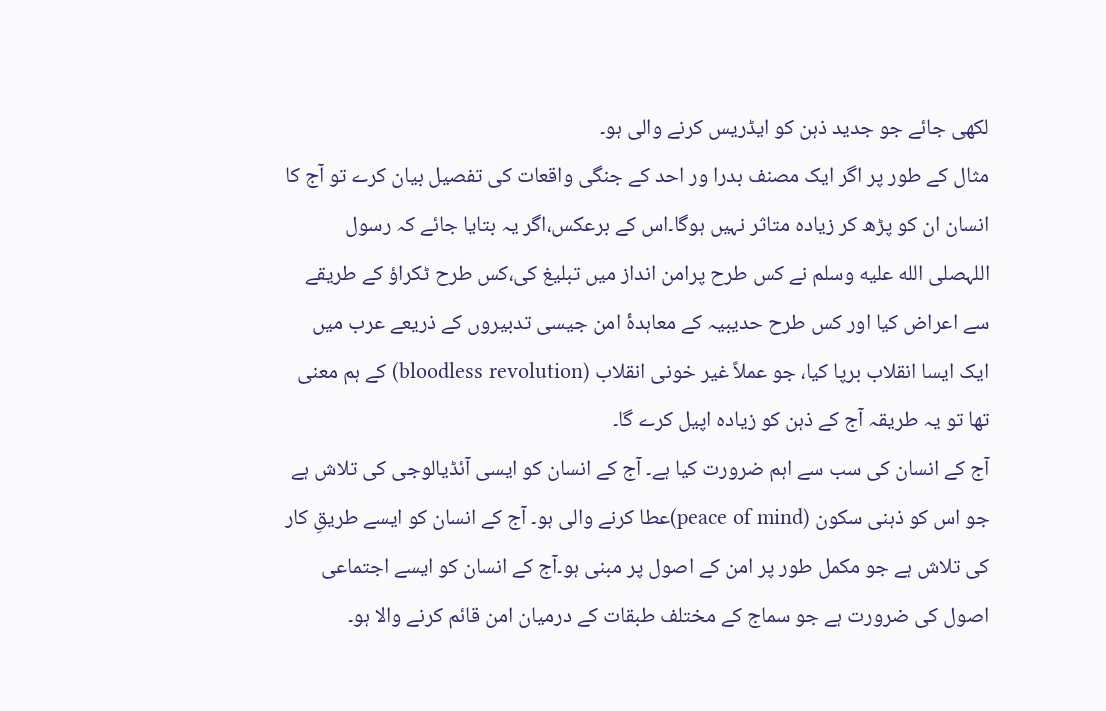لکھی جائے جو جدید ذہن کو ایڈریس کرنے والی ہو۔
مثال کے طور پر اگر ایک مصنف بدرا ور احد کے جنگی واقعات کی تفصیل بیان کرے تو آج کا انسان ان کو پڑھ کر زیادہ متاثر نہیں ہوگا۔اس کے برعکس،اگر یہ بتایا جائے کہ رسول اللہصلى الله عليه وسلم نے کس طرح پرامن انداز میں تبلیغ کی،کس طرح ٹکراؤ کے طریقے سے اعراض کیا اور کس طرح حدیبیہ کے معاہدۂ امن جیسی تدبیروں کے ذریعے عرب میں ایک ایسا انقلاب برپا کیا، جو عملاً غیر خونی انقلاب (bloodless revolution) کے ہم معنی تھا تو یہ طریقہ آج کے ذہن کو زیادہ اپیل کرے گا۔
آج کے انسان کی سب سے اہم ضرورت کیا ہے۔ آج کے انسان کو ایسی آئڈیالوجی کی تلاش ہے جو اس کو ذہنی سکون (peace of mind)عطا کرنے والی ہو۔ آج کے انسان کو ایسے طریقِ کار کی تلاش ہے جو مکمل طور پر امن کے اصول پر مبنی ہو۔آج کے انسان کو ایسے اجتماعی اصول کی ضرورت ہے جو سماج کے مختلف طبقات کے درمیان امن قائم کرنے والا ہو۔